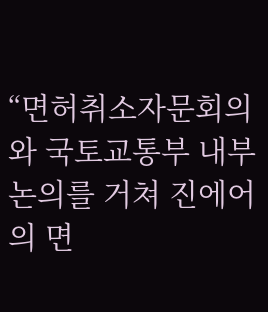“면허취소자문회의와 국토교통부 내부 논의를 거쳐 진에어의 면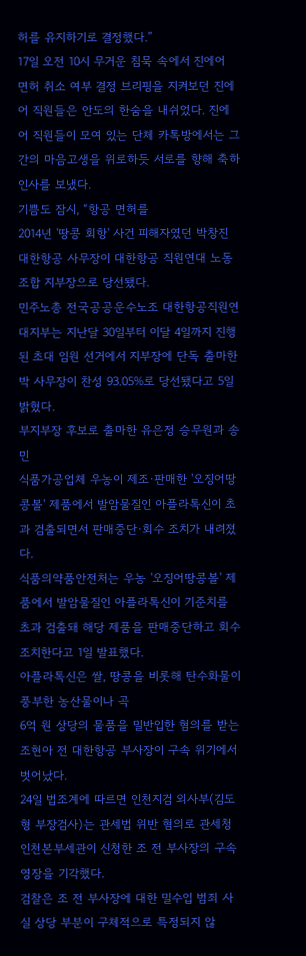허를 유지하기로 결정했다.”
17일 오전 10시 무거운 침묵 속에서 진에어 면허 취소 여부 결정 브리핑을 지켜보던 진에어 직원들은 안도의 한숨을 내쉬었다. 진에어 직원들이 모여 있는 단체 카톡방에서는 그간의 마음고생을 위로하듯 서로를 향해 축하인사를 보냈다.
기쁨도 잠시, “항공 면허를
2014년 '땅콩 회항' 사건 피해자였던 박창진 대한항공 사무장이 대한항공 직원연대 노동조합 지부장으로 당선됐다.
민주노총 전국공공운수노조 대한항공직원연대지부는 지난달 30일부터 이달 4일까지 진행된 초대 임원 선거에서 지부장에 단독 출마한 박 사무장이 찬성 93.05%로 당선됐다고 5일 밝혔다.
부지부장 후보로 출마한 유은정 승무원과 송민
식품가공업체 우농이 제조·판매한 '오징어땅콩볼' 제품에서 발암물질인 아플라톡신이 초과 검출되면서 판매중단·회수 조치가 내려졌다.
식품의약품안전처는 우농 '오징어땅콩볼' 제품에서 발암물질인 아플라톡신이 기준치를 초과 검출돼 해당 제품을 판매중단하고 회수 조치한다고 1일 발표했다.
아플라톡신은 쌀, 땅콩을 비롯해 탄수화물이 풍부한 농산물이나 곡
6억 원 상당의 물품을 밀반입한 혐의를 받는 조현아 전 대한항공 부사장이 구속 위기에서 벗어났다.
24일 법조계에 따르면 인천지검 외사부(김도형 부장검사)는 관세법 위반 혐의로 관세청 인천본부세관이 신청한 조 전 부사장의 구속영장을 기각했다.
검찰은 조 전 부사장에 대한 밀수입 범죄 사실 상당 부분이 구체적으로 특정되지 않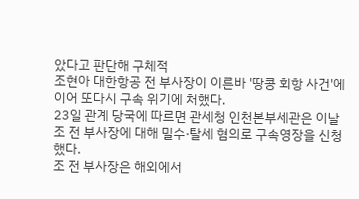았다고 판단해 구체적
조현아 대한항공 전 부사장이 이른바 '땅콩 회항 사건'에 이어 또다시 구속 위기에 처했다.
23일 관계 당국에 따르면 관세청 인천본부세관은 이날 조 전 부사장에 대해 밀수·탈세 혐의로 구속영장을 신청했다.
조 전 부사장은 해외에서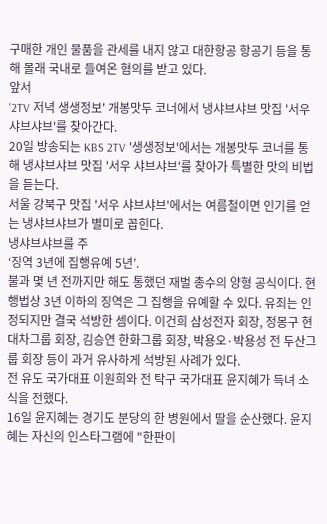구매한 개인 물품을 관세를 내지 않고 대한항공 항공기 등을 통해 몰래 국내로 들여온 혐의를 받고 있다.
앞서
'2TV 저녁 생생정보' 개봉맛두 코너에서 냉샤브샤브 맛집 '서우 샤브샤브'를 찾아간다.
20일 방송되는 KBS 2TV '생생정보'에서는 개봉맛두 코너를 통해 냉샤브샤브 맛집 '서우 샤브샤브'를 찾아가 특별한 맛의 비법을 듣는다.
서울 강북구 맛집 '서우 샤브샤브'에서는 여름철이면 인기를 얻는 냉샤브샤브가 별미로 꼽힌다.
냉샤브샤브를 주
‘징역 3년에 집행유예 5년’.
불과 몇 년 전까지만 해도 통했던 재벌 총수의 양형 공식이다. 현행법상 3년 이하의 징역은 그 집행을 유예할 수 있다. 유죄는 인정되지만 결국 석방한 셈이다. 이건희 삼성전자 회장, 정몽구 현대차그룹 회장, 김승연 한화그룹 회장, 박용오·박용성 전 두산그룹 회장 등이 과거 유사하게 석방된 사례가 있다.
전 유도 국가대표 이원희와 전 탁구 국가대표 윤지혜가 득녀 소식을 전했다.
16일 윤지혜는 경기도 분당의 한 병원에서 딸을 순산했다. 윤지혜는 자신의 인스타그램에 "한판이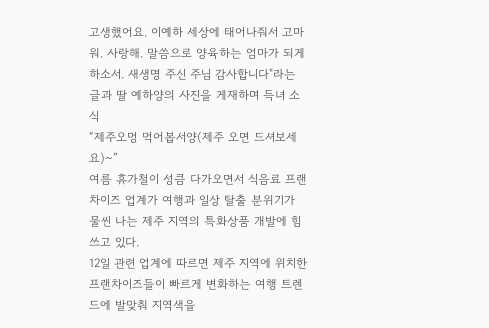고생했어요. 이예하 세상에 태어나줘서 고마워. 사랑해. 말씀으로 양육하는 엄마가 되게 하소서. 새생명 주신 주님 감사합니다"라는 글과 딸 예하양의 사진을 게재하며 득녀 소식
“제주오멍 먹어봅서양(제주 오면 드셔보세요)~”
여름 휴가철이 성큼 다가오면서 식음료 프랜차이즈 업계가 여행과 일상 탈출 분위기가 물씬 나는 제주 지역의 특화상품 개발에 힘쓰고 있다.
12일 관련 업계에 따르면 제주 지역에 위치한 프랜차이즈들이 빠르게 변화하는 여행 트렌드에 발맞춰 지역색을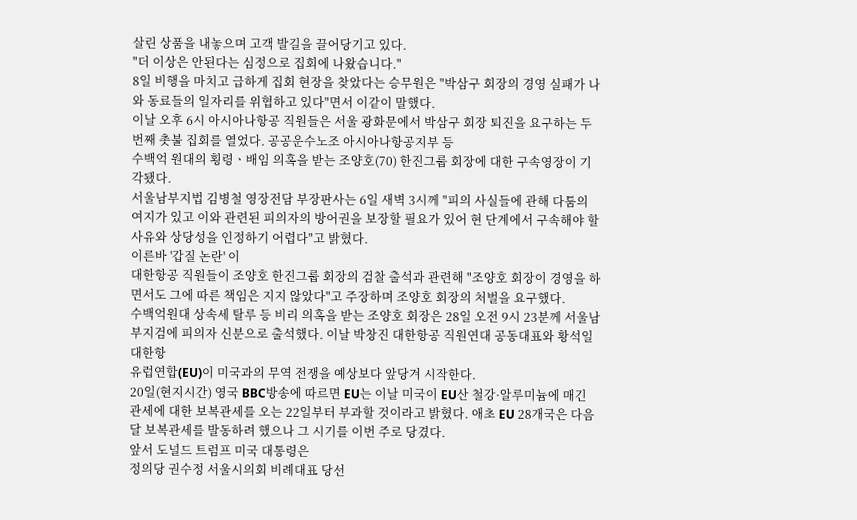살린 상품을 내놓으며 고객 발길을 끌어당기고 있다.
"더 이상은 안된다는 심정으로 집회에 나왔습니다."
8일 비행을 마치고 급하게 집회 현장을 찾았다는 승무원은 "박삼구 회장의 경영 실패가 나와 동료들의 일자리를 위협하고 있다"면서 이같이 말했다.
이날 오후 6시 아시아나항공 직원들은 서울 광화문에서 박삼구 회장 퇴진을 요구하는 두 번째 촛불 집회를 열었다. 공공운수노조 아시아나항공지부 등
수백억 원대의 횡령ㆍ배임 의혹을 받는 조양호(70) 한진그룹 회장에 대한 구속영장이 기각됐다.
서울남부지법 김병철 영장전담 부장판사는 6일 새벽 3시께 "피의 사실들에 관해 다툼의 여지가 있고 이와 관련된 피의자의 방어권을 보장할 필요가 있어 현 단계에서 구속해야 할 사유와 상당성을 인정하기 어렵다"고 밝혔다.
이른바 '갑질 논란' 이
대한항공 직원들이 조양호 한진그룹 회장의 검찰 출석과 관련해 "조양호 회장이 경영을 하면서도 그에 따른 책임은 지지 않았다"고 주장하며 조양호 회장의 처벌을 요구했다.
수백억원대 상속세 탈루 등 비리 의혹을 받는 조양호 회장은 28일 오전 9시 23분께 서울남부지검에 피의자 신분으로 출석했다. 이날 박창진 대한항공 직원연대 공동대표와 황석일 대한항
유럽연합(EU)이 미국과의 무역 전쟁을 예상보다 앞당겨 시작한다.
20일(현지시간) 영국 BBC방송에 따르면 EU는 이날 미국이 EU산 철강·알루미늄에 매긴 관세에 대한 보복관세를 오는 22일부터 부과할 것이라고 밝혔다. 애초 EU 28개국은 다음 달 보복관세를 발동하려 했으나 그 시기를 이번 주로 당겼다.
앞서 도널드 트럼프 미국 대통령은
정의당 권수정 서울시의회 비례대표 당선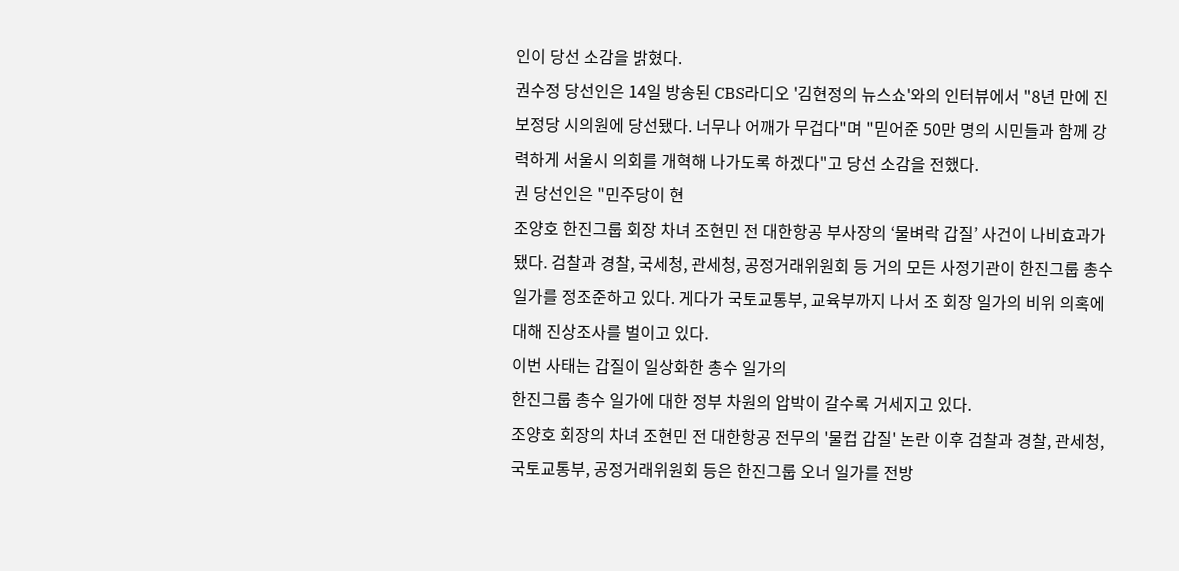인이 당선 소감을 밝혔다.
권수정 당선인은 14일 방송된 CBS라디오 '김현정의 뉴스쇼'와의 인터뷰에서 "8년 만에 진보정당 시의원에 당선됐다. 너무나 어깨가 무겁다"며 "믿어준 50만 명의 시민들과 함께 강력하게 서울시 의회를 개혁해 나가도록 하겠다"고 당선 소감을 전했다.
권 당선인은 "민주당이 현
조양호 한진그룹 회장 차녀 조현민 전 대한항공 부사장의 ‘물벼락 갑질’ 사건이 나비효과가 됐다. 검찰과 경찰, 국세청, 관세청, 공정거래위원회 등 거의 모든 사정기관이 한진그룹 총수 일가를 정조준하고 있다. 게다가 국토교통부, 교육부까지 나서 조 회장 일가의 비위 의혹에 대해 진상조사를 벌이고 있다.
이번 사태는 갑질이 일상화한 총수 일가의
한진그룹 총수 일가에 대한 정부 차원의 압박이 갈수록 거세지고 있다.
조양호 회장의 차녀 조현민 전 대한항공 전무의 '물컵 갑질' 논란 이후 검찰과 경찰, 관세청, 국토교통부, 공정거래위원회 등은 한진그룹 오너 일가를 전방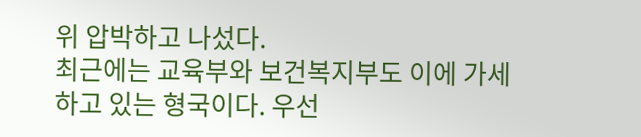위 압박하고 나섰다.
최근에는 교육부와 보건복지부도 이에 가세하고 있는 형국이다. 우선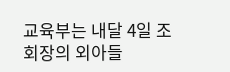교육부는 내달 4일 조 회장의 외아들